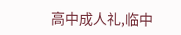高中成人礼,临中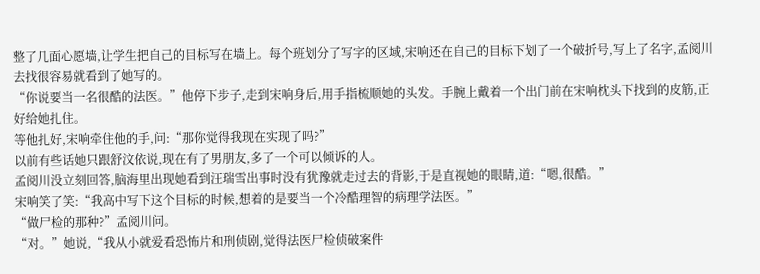整了几面心愿墙,让学生把自己的目标写在墙上。每个班划分了写字的区域,宋响还在自己的目标下划了一个破折号,写上了名字,孟阅川去找很容易就看到了她写的。
“你说要当一名很酷的法医。”他停下步子,走到宋响身后,用手指梳顺她的头发。手腕上戴着一个出门前在宋响枕头下找到的皮筋,正好给她扎住。
等他扎好,宋响牵住他的手,问:“那你觉得我现在实现了吗?”
以前有些话她只跟舒汶依说,现在有了男朋友,多了一个可以倾诉的人。
孟阅川没立刻回答,脑海里出现她看到汪瑞雪出事时没有犹豫就走过去的背影,于是直视她的眼睛,道:“嗯,很酷。”
宋响笑了笑:“我高中写下这个目标的时候,想着的是要当一个冷酷理智的病理学法医。”
“做尸检的那种?”孟阅川问。
“对。”她说,“我从小就爱看恐怖片和刑侦剧,觉得法医尸检侦破案件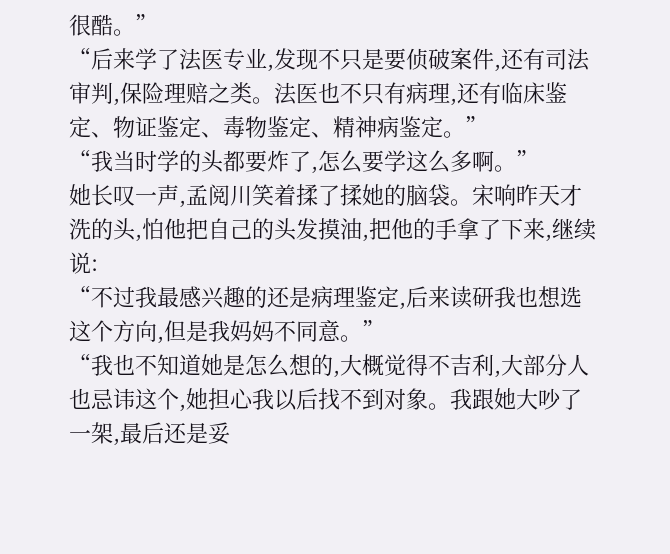很酷。”
“后来学了法医专业,发现不只是要侦破案件,还有司法审判,保险理赔之类。法医也不只有病理,还有临床鉴定、物证鉴定、毒物鉴定、精神病鉴定。”
“我当时学的头都要炸了,怎么要学这么多啊。”
她长叹一声,孟阅川笑着揉了揉她的脑袋。宋响昨天才洗的头,怕他把自己的头发摸油,把他的手拿了下来,继续说:
“不过我最感兴趣的还是病理鉴定,后来读研我也想选这个方向,但是我妈妈不同意。”
“我也不知道她是怎么想的,大概觉得不吉利,大部分人也忌讳这个,她担心我以后找不到对象。我跟她大吵了一架,最后还是妥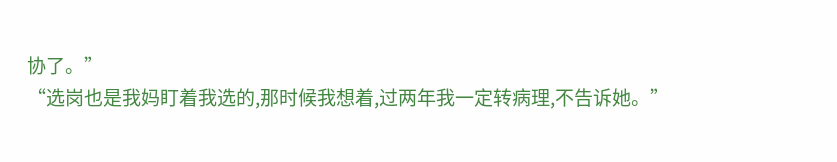协了。”
“选岗也是我妈盯着我选的,那时候我想着,过两年我一定转病理,不告诉她。”